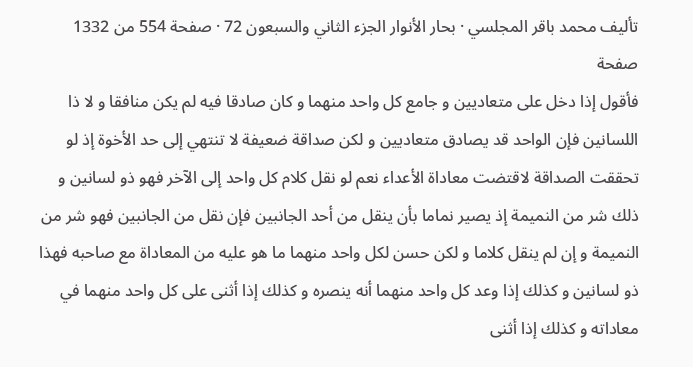تأليف محمد باقر المجلسي · بحار الأنوار الجزء الثاني والسبعون 72 · صفحة 554 من 1332
صفحة
فأقول إذا دخل على متعاديين و جامع كل واحد منهما و كان صادقا فيه لم يكن منافقا و لا ذا اللسانين فإن الواحد قد يصادق متعاديين و لكن صداقة ضعيفة لا تنتهي إلى حد الأخوة إذ لو تحققت الصداقة لاقتضت معاداة الأعداء نعم لو نقل كلام كل واحد إلى الآخر فهو ذو لسانين و ذلك شر من النميمة إذ يصير نماما بأن ينقل من أحد الجانبين فإن نقل من الجانبين فهو شر من النميمة و إن لم ينقل كلاما و لكن حسن لكل واحد منهما ما هو عليه من المعاداة مع صاحبه فهذا ذو لسانين و كذلك إذا وعد كل واحد منهما أنه ينصره و كذلك إذا أثنى على كل واحد منهما في معاداته و كذلك إذا أثنى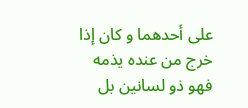على أحدهما و كان إذا خرج من عنده يذمه فهو ذو لسانين بل